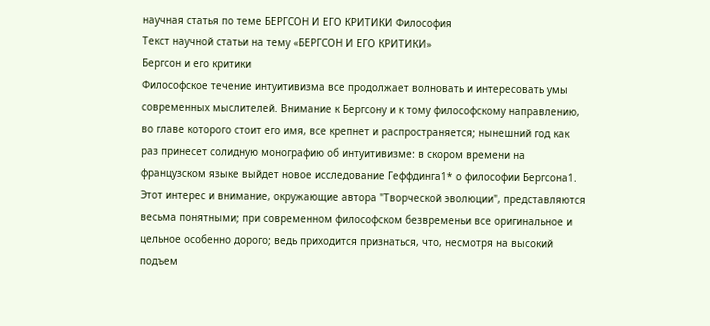научная статья по теме БЕРГСОН И ЕГО КРИТИКИ Философия
Текст научной статьи на тему «БЕРГСОН И ЕГО КРИТИКИ»
Бергсон и его критики
Философское течение интуитивизма все продолжает волновать и интересовать умы современных мыслителей. Внимание к Бергсону и к тому философскому направлению, во главе которого стоит его имя, все крепнет и распространяется; нынешний год как раз принесет солидную монографию об интуитивизме: в скором времени на французском языке выйдет новое исследование Геффдинга1* о философии Бергсона1. Этот интерес и внимание, окружающие автора "Творческой эволюции", представляются весьма понятными; при современном философском безвременьи все оригинальное и цельное особенно дорого; ведь приходится признаться, что, несмотря на высокий подъем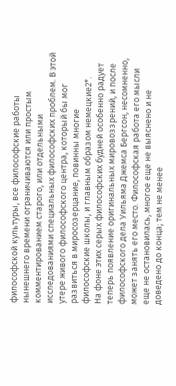философской культуры, все философские работы нынешнего времени ограничиваются или простым комментированием старого, или отдельными исследованиями специальных философских проблем. В этой утере живого философского центра, который бы мог развиться в миросозерцание, повинны многие философские школы, и главным образом немецкие2*.
На фоне этих серых философских будней особенно радует теперь появление оригинальных мировоззрений, и после философского дела Уильяма Джемса Бергсон, несомненно, может занять его место. Философская работа его мысли еще не остановилась, многое еще не выяснено и не доведено до конца; тем не менее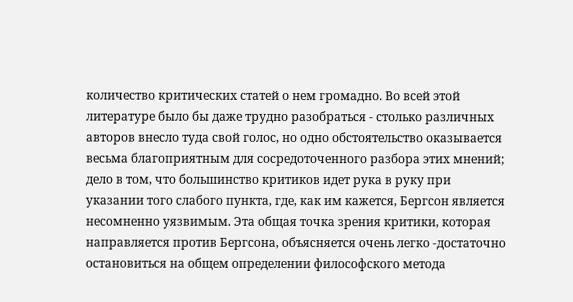количество критических статей о нем громадно. Во всей этой литературе было бы даже трудно разобраться - столько различных авторов внесло туда свой голос, но одно обстоятельство оказывается весьма благоприятным для сосредоточенного разбора этих мнений; дело в том, что большинство критиков идет рука в руку при указании того слабого пункта, где, как им кажется, Бергсон является несомненно уязвимым. Эта общая точка зрения критики, которая направляется против Бергсона, объясняется очень легко -достаточно остановиться на общем определении философского метода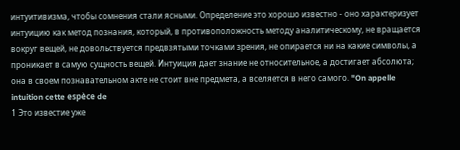интуитивизма, чтобы сомнения стали ясными. Определение это хорошо известно - оно характеризует интуицию как метод познания, который, в противоположность методу аналитическому, не вращается вокруг вещей, не довольствуется предвзятыми точками зрения, не опирается ни на какие символы, а проникает в самую сущность вещей. Интуиция дает знание не относительное, а достигает абсолюта; она в своем познавательном акте не стоит вне предмета, а вселяется в него самого. "On appelle intuition cette espèce de
1 Это известие уже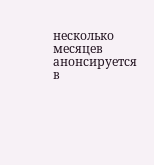несколько месяцев анонсируется в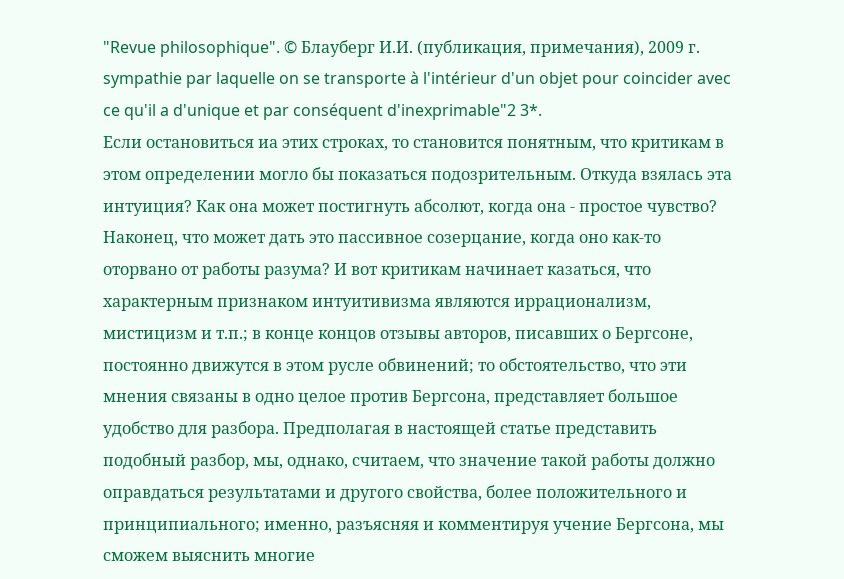"Revue philosophique". © Блауберг И.И. (публикация, примечания), 2009 г.
sympathie par laquelle on se transporte à l'intérieur d'un objet pour coincider avec ce qu'il a d'unique et par conséquent d'inexprimable"2 3*.
Если остановиться иа этих строках, то становится понятным, что критикам в этом определении могло бы показаться подозрительным. Откуда взялась эта интуиция? Как она может постигнуть абсолют, когда она - простое чувство? Наконец, что может дать это пассивное созерцание, когда оно как-то оторвано от работы разума? И вот критикам начинает казаться, что характерным признаком интуитивизма являются иррационализм, мистицизм и т.п.; в конце концов отзывы авторов, писавших о Бергсоне, постоянно движутся в этом русле обвинений; то обстоятельство, что эти мнения связаны в одно целое против Бергсона, представляет большое удобство для разбора. Предполагая в настоящей статье представить подобный разбор, мы, однако, считаем, что значение такой работы должно оправдаться результатами и другого свойства, более положительного и принципиального; именно, разъясняя и комментируя учение Бергсона, мы сможем выяснить многие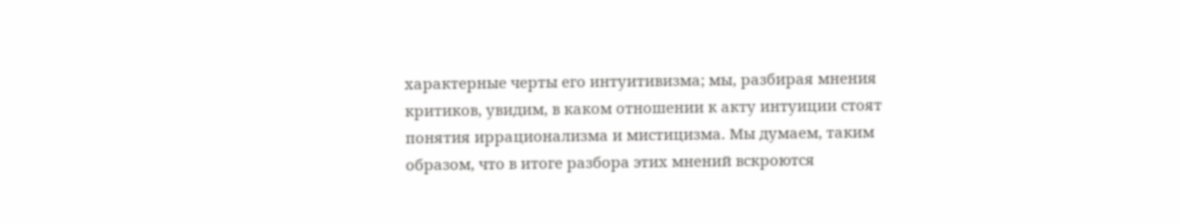характерные черты его интуитивизма; мы, разбирая мнения критиков, увидим, в каком отношении к акту интуиции стоят понятия иррационализма и мистицизма. Мы думаем, таким образом, что в итоге разбора этих мнений вскроются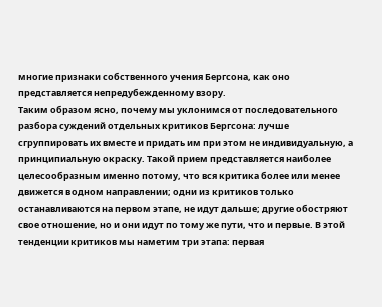многие признаки собственного учения Бергсона, как оно представляется непредубежденному взору.
Таким образом ясно, почему мы уклонимся от последовательного разбора суждений отдельных критиков Бергсона: лучше сгруппировать их вместе и придать им при этом не индивидуальную, а принципиальную окраску. Такой прием представляется наиболее целесообразным именно потому, что вся критика более или менее движется в одном направлении; одни из критиков только останавливаются на первом этапе, не идут дальше; другие обостряют свое отношение, но и они идут по тому же пути, что и первые. В этой тенденции критиков мы наметим три этапа: первая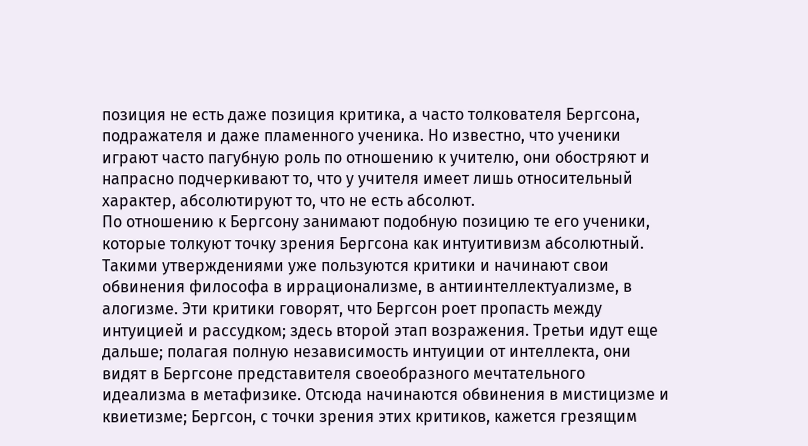позиция не есть даже позиция критика, а часто толкователя Бергсона, подражателя и даже пламенного ученика. Но известно, что ученики играют часто пагубную роль по отношению к учителю, они обостряют и напрасно подчеркивают то, что у учителя имеет лишь относительный характер, абсолютируют то, что не есть абсолют.
По отношению к Бергсону занимают подобную позицию те его ученики, которые толкуют точку зрения Бергсона как интуитивизм абсолютный. Такими утверждениями уже пользуются критики и начинают свои обвинения философа в иррационализме, в антиинтеллектуализме, в алогизме. Эти критики говорят, что Бергсон роет пропасть между интуицией и рассудком; здесь второй этап возражения. Третьи идут еще дальше; полагая полную независимость интуиции от интеллекта, они видят в Бергсоне представителя своеобразного мечтательного идеализма в метафизике. Отсюда начинаются обвинения в мистицизме и квиетизме; Бергсон, с точки зрения этих критиков, кажется грезящим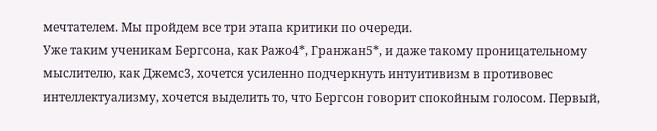мечтателем. Мы пройдем все три этапа критики по очереди.
Уже таким ученикам Бергсона, как Ражо4*, Гранжан5*, и даже такому проницательному мыслителю, как Джемс3, хочется усиленно подчеркнуть интуитивизм в противовес интеллектуализму, хочется выделить то, что Бергсон говорит спокойным голосом. Первый,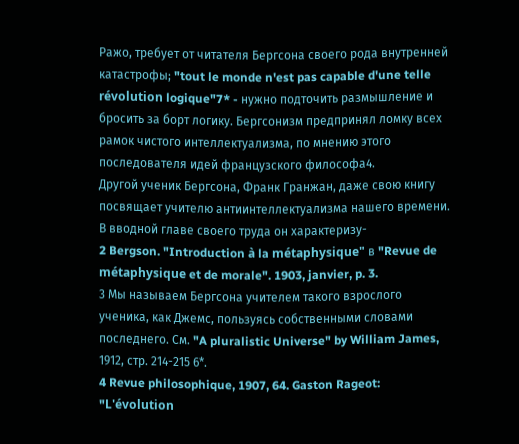Ражо, требует от читателя Бергсона своего рода внутренней катастрофы; "tout le monde n'est pas capable d'une telle révolution logique"7* - нужно подточить размышление и бросить за борт логику. Бергсонизм предпринял ломку всех рамок чистого интеллектуализма, по мнению этого последователя идей французского философа4.
Другой ученик Бергсона, Франк Гранжан, даже свою книгу посвящает учителю антиинтеллектуализма нашего времени. В вводной главе своего труда он характеризу-
2 Bergson. "Introduction à la métaphysique" в "Revue de métaphysique et de morale". 1903, janvier, p. 3.
3 Мы называем Бергсона учителем такого взрослого ученика, как Джемс, пользуясь собственными словами последнего. См. "A pluralistic Universe" by William James, 1912, стр. 214-215 6*.
4 Revue philosophique, 1907, 64. Gaston Rageot: "L'évolution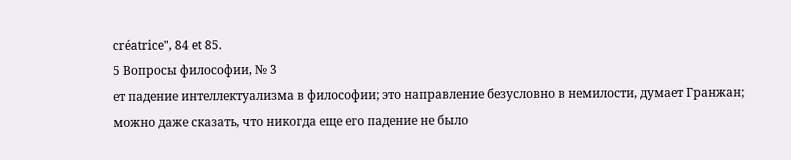créatrice", 84 et 85.
5 Вопросы философии, № 3
ет падение интеллектуализма в философии; это направление безусловно в немилости, думает Гранжан; можно даже сказать, что никогда еще его падение не было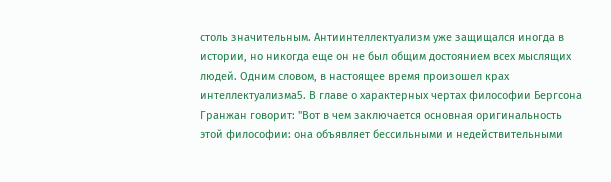столь значительным. Антиинтеллектуализм уже защищался иногда в истории, но никогда еще он не был общим достоянием всех мыслящих людей. Одним словом, в настоящее время произошел крах интеллектуализма5. В главе о характерных чертах философии Бергсона Гранжан говорит: "Вот в чем заключается основная оригинальность этой философии: она объявляет бессильными и недействительными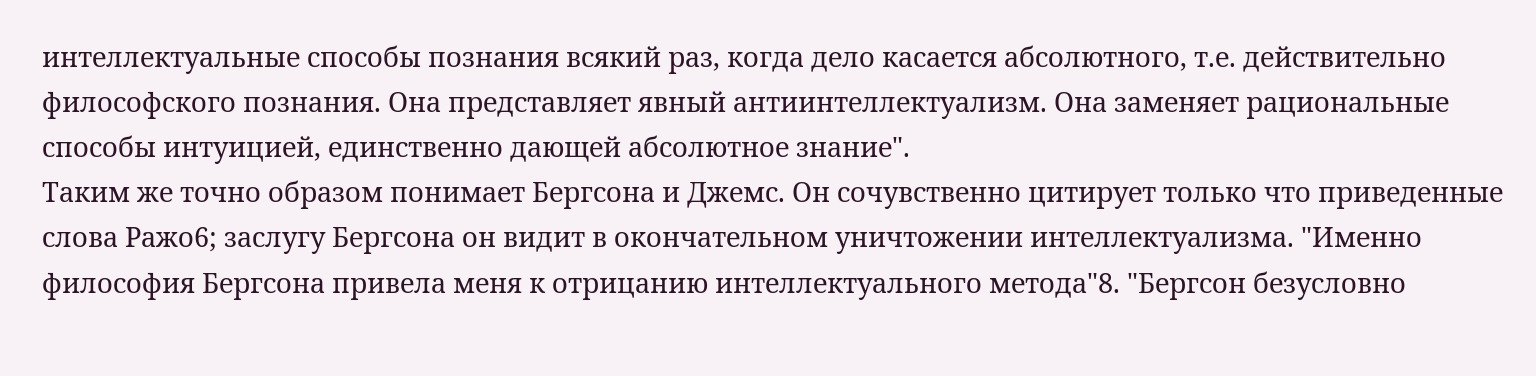интеллектуальные способы познания всякий раз, когда дело касается абсолютного, т.е. действительно философского познания. Она представляет явный антиинтеллектуализм. Она заменяет рациональные способы интуицией, единственно дающей абсолютное знание".
Таким же точно образом понимает Бергсона и Джемс. Он сочувственно цитирует только что приведенные слова Ражо6; заслугу Бергсона он видит в окончательном уничтожении интеллектуализма. "Именно философия Бергсона привела меня к отрицанию интеллектуального метода"8. "Бергсон безусловно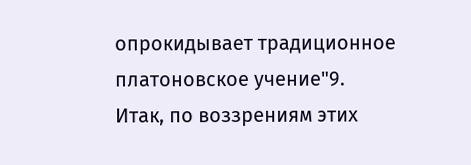опрокидывает традиционное платоновское учение"9.
Итак, по воззрениям этих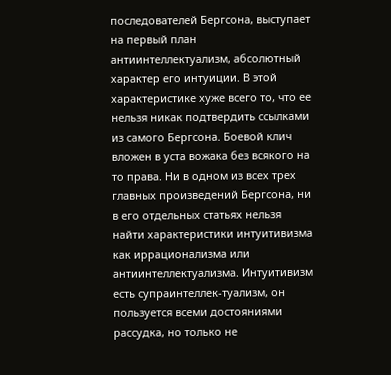последователей Бергсона, выступает на первый план антиинтеллектуализм, абсолютный характер его интуиции. В этой характеристике хуже всего то, что ее нельзя никак подтвердить ссылками из самого Бергсона. Боевой клич вложен в уста вожака без всякого на то права. Ни в одном из всех трех главных произведений Бергсона, ни в его отдельных статьях нельзя найти характеристики интуитивизма как иррационализма или антиинтеллектуализма. Интуитивизм есть супраинтеллек-туализм, он пользуется всеми достояниями рассудка, но только не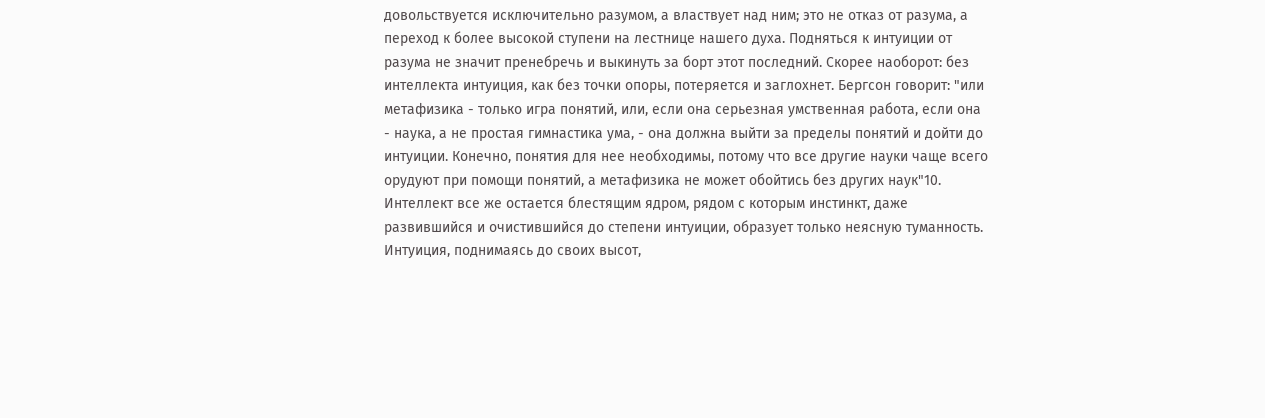довольствуется исключительно разумом, а властвует над ним; это не отказ от разума, а переход к более высокой ступени на лестнице нашего духа. Подняться к интуиции от разума не значит пренебречь и выкинуть за борт этот последний. Скорее наоборот: без интеллекта интуиция, как без точки опоры, потеряется и заглохнет. Бергсон говорит: "или метафизика - только игра понятий, или, если она серьезная умственная работа, если она - наука, а не простая гимнастика ума, - она должна выйти за пределы понятий и дойти до интуиции. Конечно, понятия для нее необходимы, потому что все другие науки чаще всего орудуют при помощи понятий, а метафизика не может обойтись без других наук"10.
Интеллект все же остается блестящим ядром, рядом с которым инстинкт, даже развившийся и очистившийся до степени интуиции, образует только неясную туманность. Интуиция, поднимаясь до своих высот,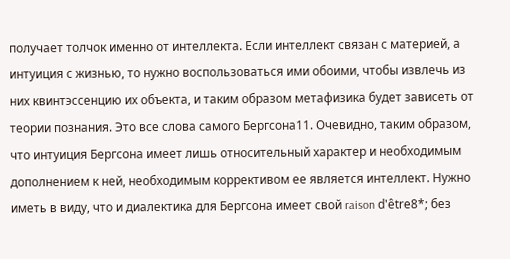получает толчок именно от интеллекта. Если интеллект связан с материей, а интуиция с жизнью, то нужно воспользоваться ими обоими, чтобы извлечь из них квинтэссенцию их объекта, и таким образом метафизика будет зависеть от теории познания. Это все слова самого Бергсона11. Очевидно, таким образом, что интуиция Бергсона имеет лишь относительный характер и необходимым дополнением к ней, необходимым коррективом ее является интеллект. Нужно иметь в виду, что и диалектика для Бергсона имеет свой raison d'être8*; без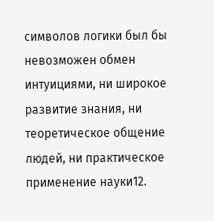символов логики был бы невозможен обмен интуициями, ни широкое развитие знания, ни теоретическое общение людей, ни практическое применение науки12.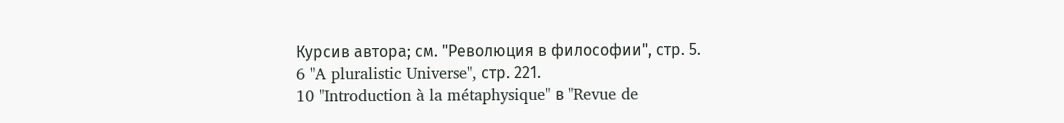Курсив автора; см. "Революция в философии", стр. 5.
6 "A pluralistic Universe", стр. 221.
10 "Introduction à la métaphysique" в "Revue de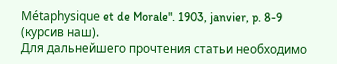Métaphysique et de Morale". 1903, janvier, p. 8-9 (курсив наш).
Для дальнейшего прочтения статьи необходимо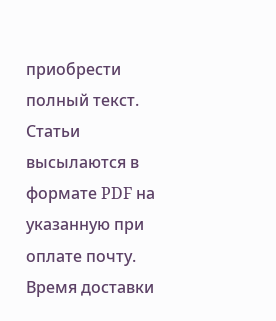приобрести полный текст. Статьи высылаются в формате PDF на указанную при оплате почту. Время доставки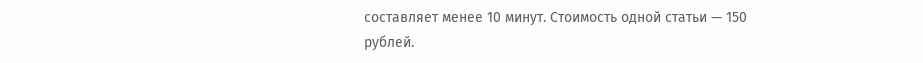составляет менее 10 минут. Стоимость одной статьи — 150 рублей.